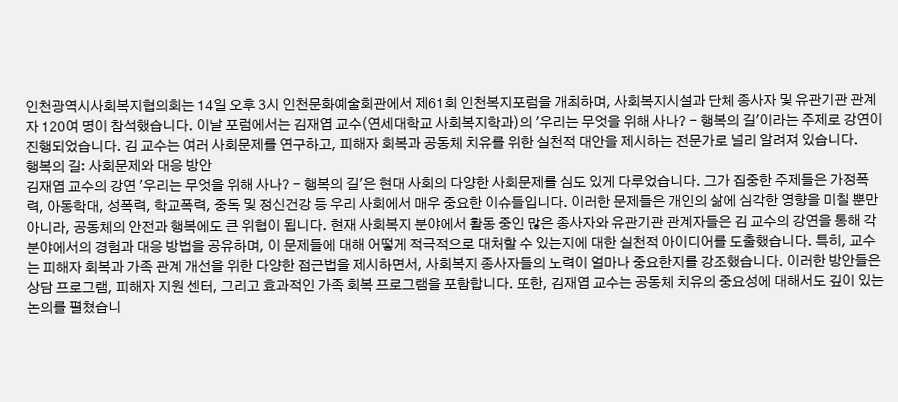인천광역시사회복지협의회는 14일 오후 3시 인천문화예술회관에서 제61회 인천복지포럼을 개최하며, 사회복지시설과 단체 종사자 및 유관기관 관계자 120여 명이 참석했습니다. 이날 포럼에서는 김재엽 교수(연세대학교 사회복지학과)의 '우리는 무엇을 위해 사나? - 행복의 길'이라는 주제로 강연이 진행되었습니다. 김 교수는 여러 사회문제를 연구하고, 피해자 회복과 공동체 치유를 위한 실천적 대안을 제시하는 전문가로 널리 알려져 있습니다.
행복의 길: 사회문제와 대응 방안
김재엽 교수의 강연 '우리는 무엇을 위해 사나? - 행복의 길'은 현대 사회의 다양한 사회문제를 심도 있게 다루었습니다. 그가 집중한 주제들은 가정폭력, 아동학대, 성폭력, 학교폭력, 중독 및 정신건강 등 우리 사회에서 매우 중요한 이슈들입니다. 이러한 문제들은 개인의 삶에 심각한 영향을 미칠 뿐만 아니라, 공동체의 안전과 행복에도 큰 위협이 됩니다. 현재 사회복지 분야에서 활동 중인 많은 종사자와 유관기관 관계자들은 김 교수의 강연을 통해 각 분야에서의 경험과 대응 방법을 공유하며, 이 문제들에 대해 어떻게 적극적으로 대처할 수 있는지에 대한 실천적 아이디어를 도출했습니다. 특히, 교수는 피해자 회복과 가족 관계 개선을 위한 다양한 접근법을 제시하면서, 사회복지 종사자들의 노력이 얼마나 중요한지를 강조했습니다. 이러한 방안들은 상담 프로그램, 피해자 지원 센터, 그리고 효과적인 가족 회복 프로그램을 포함합니다. 또한, 김재엽 교수는 공동체 치유의 중요성에 대해서도 깊이 있는 논의를 펼쳤습니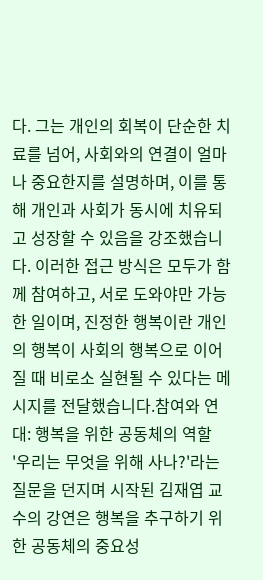다. 그는 개인의 회복이 단순한 치료를 넘어, 사회와의 연결이 얼마나 중요한지를 설명하며, 이를 통해 개인과 사회가 동시에 치유되고 성장할 수 있음을 강조했습니다. 이러한 접근 방식은 모두가 함께 참여하고, 서로 도와야만 가능한 일이며, 진정한 행복이란 개인의 행복이 사회의 행복으로 이어질 때 비로소 실현될 수 있다는 메시지를 전달했습니다.참여와 연대: 행복을 위한 공동체의 역할
'우리는 무엇을 위해 사나?'라는 질문을 던지며 시작된 김재엽 교수의 강연은 행복을 추구하기 위한 공동체의 중요성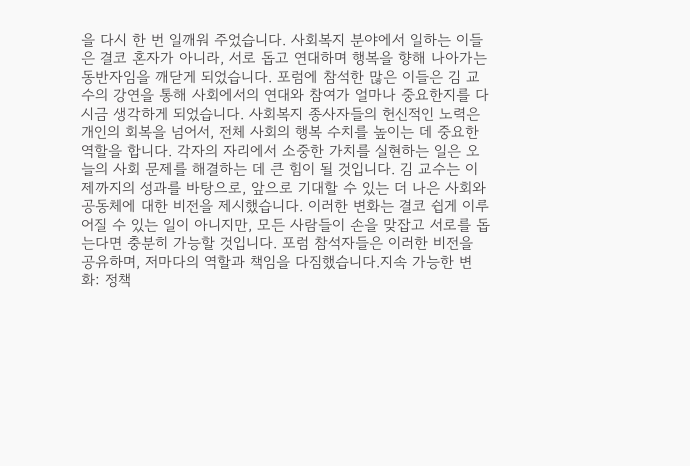을 다시 한 번 일깨워 주었습니다. 사회복지 분야에서 일하는 이들은 결코 혼자가 아니라, 서로 돕고 연대하며 행복을 향해 나아가는 동반자임을 깨닫게 되었습니다. 포럼에 참석한 많은 이들은 김 교수의 강연을 통해 사회에서의 연대와 참여가 얼마나 중요한지를 다시금 생각하게 되었습니다. 사회복지 종사자들의 헌신적인 노력은 개인의 회복을 넘어서, 전체 사회의 행복 수치를 높이는 데 중요한 역할을 합니다. 각자의 자리에서 소중한 가치를 실현하는 일은 오늘의 사회 문제를 해결하는 데 큰 힘이 될 것입니다. 김 교수는 이제까지의 성과를 바탕으로, 앞으로 기대할 수 있는 더 나은 사회와 공동체에 대한 비전을 제시했습니다. 이러한 변화는 결코 쉽게 이루어질 수 있는 일이 아니지만, 모든 사람들이 손을 맞잡고 서로를 돕는다면 충분히 가능할 것입니다. 포럼 참석자들은 이러한 비전을 공유하며, 저마다의 역할과 책임을 다짐했습니다.지속 가능한 변화: 정책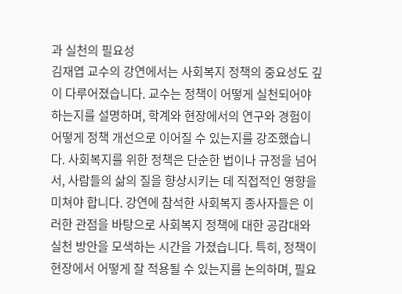과 실천의 필요성
김재엽 교수의 강연에서는 사회복지 정책의 중요성도 깊이 다루어졌습니다. 교수는 정책이 어떻게 실천되어야 하는지를 설명하며, 학계와 현장에서의 연구와 경험이 어떻게 정책 개선으로 이어질 수 있는지를 강조했습니다. 사회복지를 위한 정책은 단순한 법이나 규정을 넘어서, 사람들의 삶의 질을 향상시키는 데 직접적인 영향을 미쳐야 합니다. 강연에 참석한 사회복지 종사자들은 이러한 관점을 바탕으로 사회복지 정책에 대한 공감대와 실천 방안을 모색하는 시간을 가졌습니다. 특히, 정책이 현장에서 어떻게 잘 적용될 수 있는지를 논의하며, 필요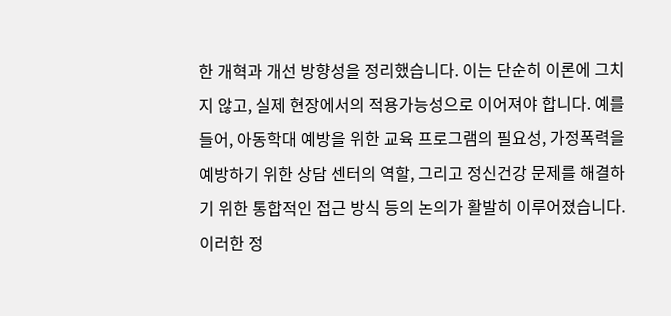한 개혁과 개선 방향성을 정리했습니다. 이는 단순히 이론에 그치지 않고, 실제 현장에서의 적용가능성으로 이어져야 합니다. 예를 들어, 아동학대 예방을 위한 교육 프로그램의 필요성, 가정폭력을 예방하기 위한 상담 센터의 역할, 그리고 정신건강 문제를 해결하기 위한 통합적인 접근 방식 등의 논의가 활발히 이루어졌습니다. 이러한 정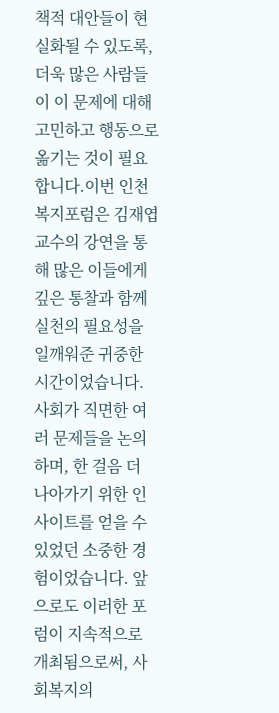책적 대안들이 현실화될 수 있도록, 더욱 많은 사람들이 이 문제에 대해 고민하고 행동으로 옮기는 것이 필요합니다.이번 인천복지포럼은 김재엽 교수의 강연을 통해 많은 이들에게 깊은 통찰과 함께 실천의 필요성을 일깨워준 귀중한 시간이었습니다. 사회가 직면한 여러 문제들을 논의하며, 한 걸음 더 나아가기 위한 인사이트를 얻을 수 있었던 소중한 경험이었습니다. 앞으로도 이러한 포럼이 지속적으로 개최됨으로써, 사회복지의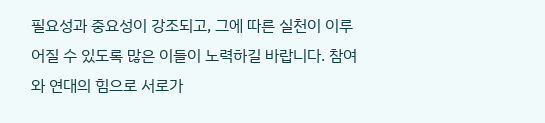필요성과 중요성이 강조되고, 그에 따른 실천이 이루어질 수 있도록 많은 이들이 노력하길 바랍니다. 참여와 연대의 힘으로 서로가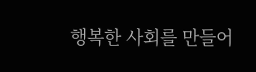행복한 사회를 만들어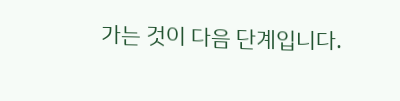가는 것이 다음 단계입니다.